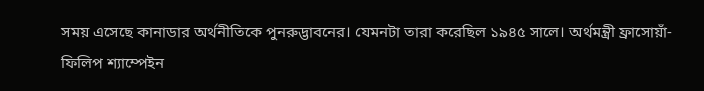সময় এসেছে কানাডার অর্থনীতিকে পুনরুদ্ভাবনের। যেমনটা তারা করেছিল ১৯৪৫ সালে। অর্থমন্ত্রী ফ্রাসোয়াঁ-ফিলিপ শ্যাম্পেইন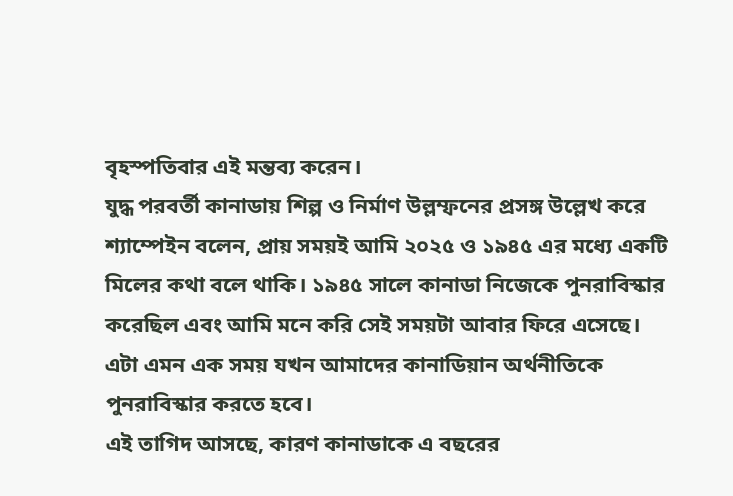বৃহস্পতিবার এই মন্তব্য করেন।
যুদ্ধ পরবর্তী কানাডায় শিল্প ও নির্মাণ উল্লম্ফনের প্রসঙ্গ উল্লেখ করে শ্যাম্পেইন বলেন, প্রায় সময়ই আমি ২০২৫ ও ১৯৪৫ এর মধ্যে একটি মিলের কথা বলে থাকি। ১৯৪৫ সালে কানাডা নিজেকে পুনরাবিস্কার করেছিল এবং আমি মনে করি সেই সময়টা আবার ফিরে এসেছে। এটা এমন এক সময় যখন আমাদের কানাডিয়ান অর্থনীতিকে পুনরাবিস্কার করতে হবে।
এই তাগিদ আসছে, কারণ কানাডাকে এ বছরের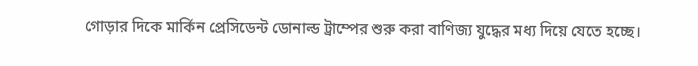গোড়ার দিকে মার্কিন প্রেসিডেন্ট ডোনাল্ড ট্রাম্পের শুরু করা বাণিজ্য যুদ্ধের মধ্য দিয়ে যেতে হচ্ছে।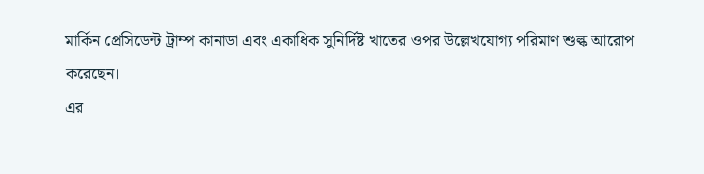মার্কিন প্রেসিডেন্ট ট্রাম্প কানাডা এবং একাধিক সুনির্দিষ্ট খাতের ওপর উল্লেখযোগ্য পরিমাণ শুল্ক আরোপ করেছেন।
এর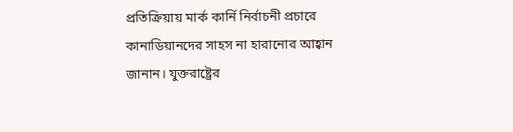প্রতিক্রিয়ায় মার্ক কার্নি নির্বাচনী প্রচারে কানাডিয়ানদের সাহস না হারানোর আহ্বান জানান। যুক্তরাষ্ট্রের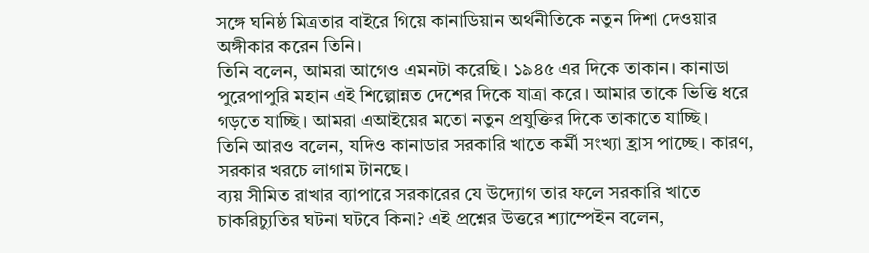সঙ্গে ঘনিষ্ঠ মিত্রতার বাইরে গিয়ে কানাডিয়ান অর্থনীতিকে নতুন দিশা দেওয়ার অঙ্গীকার করেন তিনি।
তিনি বলেন, আমরা আগেও এমনটা করেছি। ১৯৪৫ এর দিকে তাকান। কানাডা পুরেপাপুরি মহান এই শিল্পোন্নত দেশের দিকে যাত্রা করে। আমার তাকে ভিত্তি ধরে গড়তে যাচ্ছি। আমরা এআইয়ের মতো নতুন প্রযুক্তির দিকে তাকাতে যাচ্ছি।
তিনি আরও বলেন, যদিও কানাডার সরকারি খাতে কর্মী সংখ্যা হ্রাস পাচ্ছে। কারণ, সরকার খরচে লাগাম টানছে।
ব্যয় সীমিত রাখার ব্যাপারে সরকারের যে উদ্যোগ তার ফলে সরকারি খাতে চাকরিচ্যুতির ঘটনা ঘটবে কিনা? এই প্রশ্নের উত্তরে শ্যাম্পেইন বলেন,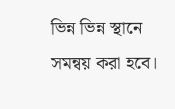ভিন্ন ভিন্ন স্থানে সমন্বয় করা হবে।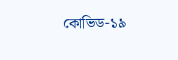কোভিড-১৯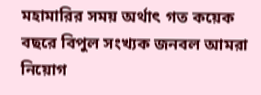মহামারির সময় অর্থাৎ গত কয়েক বছরে বিপুল সংখ্যক জনবল আমরা নিয়োগ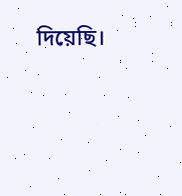দিয়েছি।